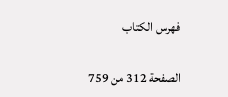فهرس الكتاب

الصفحة 312 من 759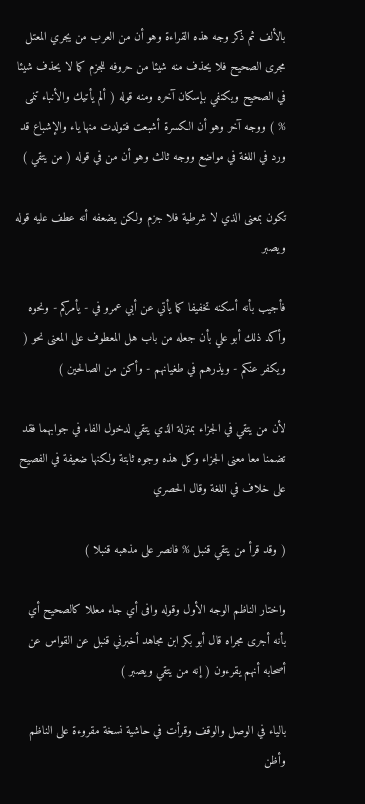بالألف ثم ذكر وجه هذه القراءة وهو أن من العرب من يجري المعتل مجرى الصحيح فلا يحذف منه شيئا من حروفه للجزم كما لا يحذف شيئا في الصحيح ويكتفي بإسكان آخره ومنه قوله ( ألم يأتيك والأنباء تنمى % ) ووجه آخر وهو أن الكسرة أشبعت فتولدت منها ياء والإشباع قد ورد في اللغة في مواضع ووجه ثالث وهو أن من في قوله ( من يتقي )

تكون بمعنى الذي لا شرطية فلا جزم ولكن يضعفه أنه عطف عليه قوله ويصبر

فأجيب بأنه أسكنه تخفيفا كما يأتي عن أبي عمرو في - يأمركم - ونحوه وأكد ذلك أبو علي بأن جعله من باب هل المعطوف على المعنى نحو ( ويكفر عنكم - ويذرهم في طغيانهم - وأكن من الصالحين )

لأن من يتقي في الجزاء بمنزلة الذي يتقي لدخول الفاء في جوابهما فقد تضمنا معا معنى الجزاء وكل هذه وجوه ثابتة ولكنها ضعيفة في الفصيح على خلاف في اللغة وقال الحصري

( وقد قرأ من يتقي قنبل % فانصر على مذهبه قنبلا )

واختار الناظم الوجه الأول وقوله وافى أي جاء معللا كالصحيح أي بأنه أجرى مجراه قال أبو بكر ابن مجاهد أخبرني قنبل عن القواس عن أصحابه أنهم يقرءون ( إنه من يتقي ويصبر )

بالياء في الوصل والوقف وقرأت في حاشية نسخة مقروءة على الناظم وأظن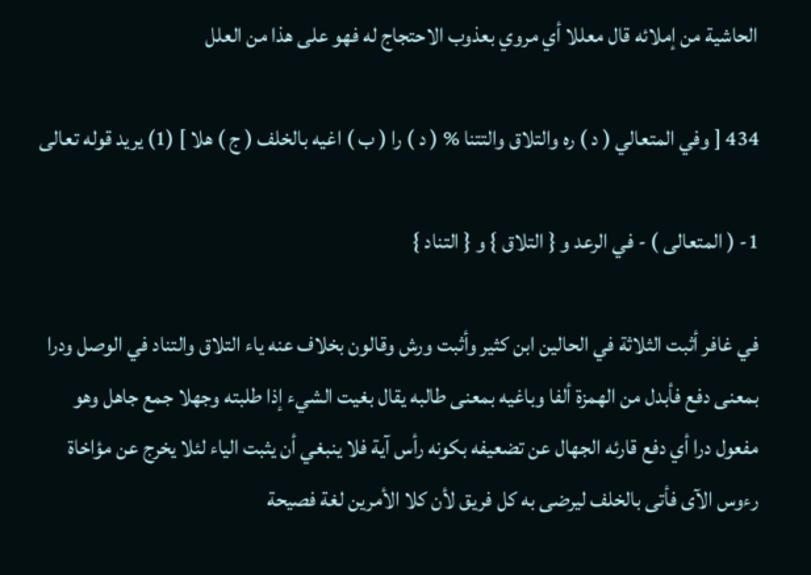الحاشية من إملائه قال معللا أي مروي بعذوب الاحتجاج له فهو على هذا من العلل

434 [ وفي المتعالي ( د ) ره والتلاق والتتنا % ( د ) را ( ب ) اغيه بالخلف ( ج ) هلا ] (1) يريد قوله تعالى

1- ( المتعالى ) - في الرعد و { التلاق } و { التناد }

في غافر أثبت الثلاثة في الحالين ابن كثير وأثبت ورش وقالون بخلاف عنه ياء التلاق والتناد في الوصل ودرا بمعنى دفع فأبدل من الهمزة ألفا وباغيه بمعنى طالبه يقال بغيت الشيء إذا طلبته وجهلا جمع جاهل وهو مفعول درا أي دفع قارئه الجهال عن تضعيفه بكونه رأس آية فلا ينبغي أن يثبت الياء لئلا يخرج عن مؤاخاة رءوس الآى فأتى بالخلف ليرضى به كل فريق لأن كلا الأمرين لغة فصيحة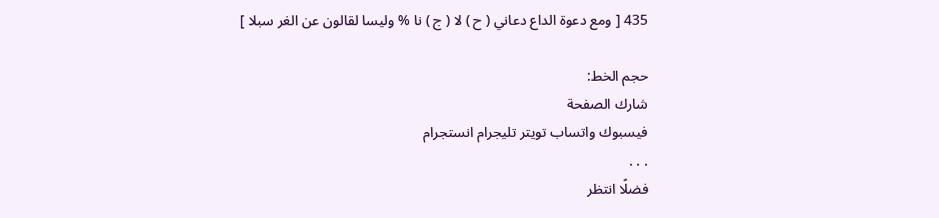435 [ ومع دعوة الداع دعاني ( ح ) لا ( ج ) نا % وليسا لقالون عن الغر سبلا ]

حجم الخط:
شارك الصفحة
فيسبوك واتساب تويتر تليجرام انستجرام
. . .
فضلًا انتظر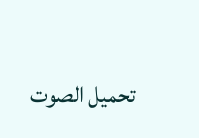تحميل الصوت